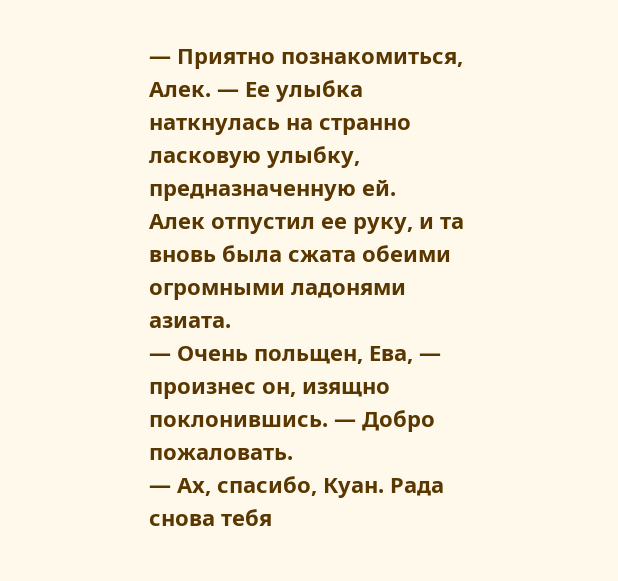— Приятно познакомиться, Алек. — Ее улыбка наткнулась на странно ласковую улыбку, предназначенную ей.
Алек отпустил ее руку, и та вновь была сжата обеими огромными ладонями азиата.
— Очень польщен, Ева, — произнес он, изящно поклонившись. — Добро пожаловать.
— Ах, спасибо, Куан. Рада снова тебя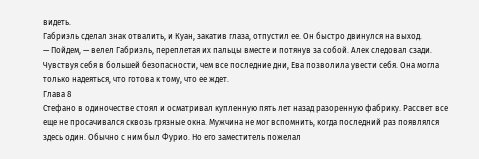видеть.
Габриэль сделал знак отвалить, и Куан, закатив глаза, отпустил ее. Он быстро двинулся на выход.
— Пойдем, — велел Габриэль, переплетая их пальцы вместе и потянув за собой. Алек следовал сзади.
Чувствуя себя в большей безопасности, чем все последние дни, Ева позволила увести себя. Она могла только надеяться, что готова к тому, что ее ждет.
Глава 8
Стефано в одиночестве стоял и осматривал купленную пять лет назад разоренную фабрику. Рассвет все еще не просачивался сквозь грязные окна. Мужчина не мог вспомнить, когда последний раз появлялся здесь один. Обычно с ним был Фурио. Но его заместитель пожелал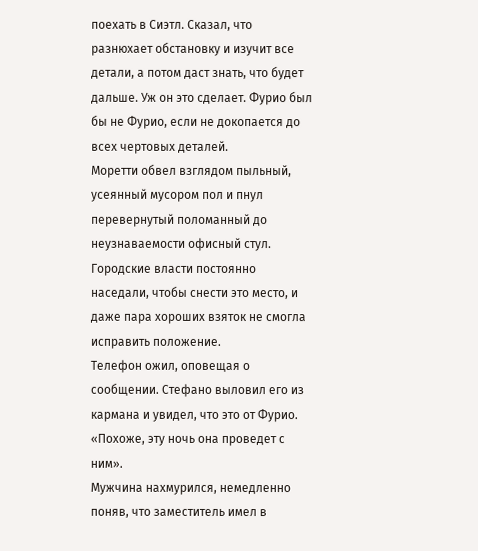поехать в Сиэтл. Сказал, что разнюхает обстановку и изучит все детали, а потом даст знать, что будет дальше. Уж он это сделает. Фурио был бы не Фурио, если не докопается до всех чертовых деталей.
Моретти обвел взглядом пыльный, усеянный мусором пол и пнул перевернутый поломанный до неузнаваемости офисный стул. Городские власти постоянно наседали, чтобы снести это место, и даже пара хороших взяток не смогла исправить положение.
Телефон ожил, оповещая о сообщении. Стефано выловил его из кармана и увидел, что это от Фурио.
«Похоже, эту ночь она проведет с ним».
Мужчина нахмурился, немедленно поняв, что заместитель имел в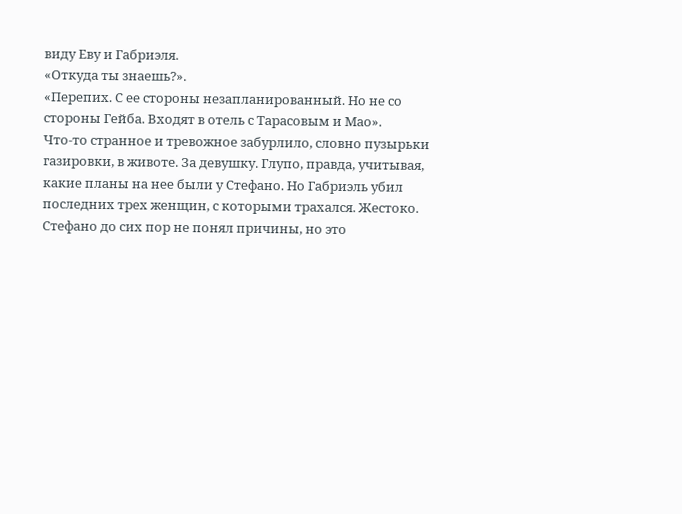виду Еву и Габриэля.
«Откуда ты знаешь?».
«Перепих. С ее стороны незапланированный. Но не со стороны Гейба. Входят в отель с Тарасовым и Мао».
Что-то странное и тревожное забурлило, словно пузырьки газировки, в животе. За девушку. Глупо, правда, учитывая, какие планы на нее были у Стефано. Но Габриэль убил последних трех женщин, с которыми трахался. Жестоко. Стефано до сих пор не понял причины, но это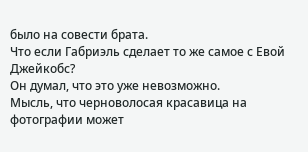было на совести брата.
Что если Габриэль сделает то же самое с Евой Джейкобс?
Он думал, что это уже невозможно.
Мысль, что черноволосая красавица на фотографии может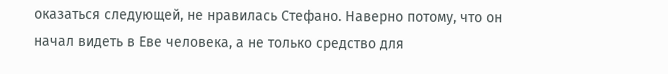оказаться следующей, не нравилась Стефано. Наверно потому, что он начал видеть в Еве человека, а не только средство для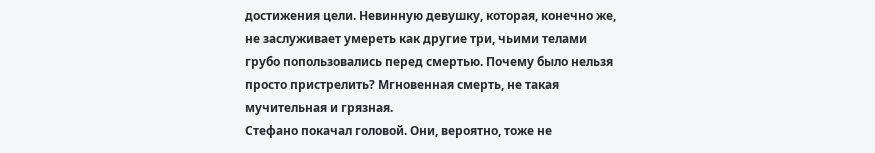достижения цели. Невинную девушку, которая, конечно же, не заслуживает умереть как другие три, чьими телами грубо попользовались перед смертью. Почему было нельзя просто пристрелить? Мгновенная смерть, не такая мучительная и грязная.
Стефано покачал головой. Они, вероятно, тоже не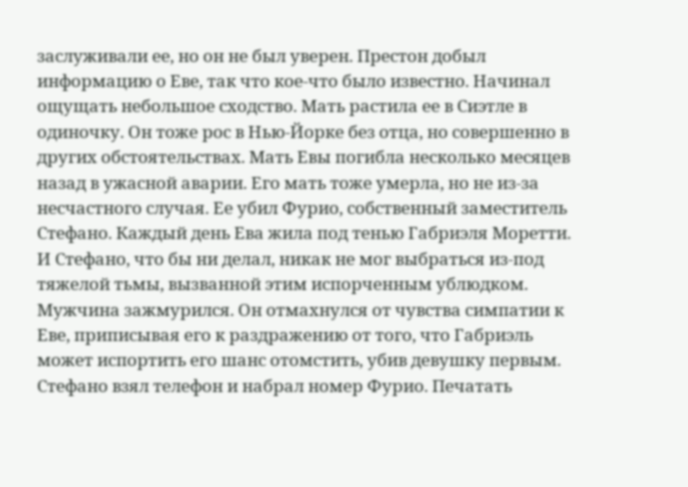заслуживали ее, но он не был уверен. Престон добыл информацию о Еве, так что кое-что было известно. Начинал ощущать небольшое сходство. Мать растила ее в Сиэтле в одиночку. Он тоже рос в Нью-Йорке без отца, но совершенно в других обстоятельствах. Мать Евы погибла несколько месяцев назад в ужасной аварии. Его мать тоже умерла, но не из-за несчастного случая. Ее убил Фурио, собственный заместитель Стефано. Каждый день Ева жила под тенью Габриэля Моретти. И Стефано, что бы ни делал, никак не мог выбраться из-под тяжелой тьмы, вызванной этим испорченным ублюдком.
Мужчина зажмурился. Он отмахнулся от чувства симпатии к Еве, приписывая его к раздражению от того, что Габриэль может испортить его шанс отомстить, убив девушку первым.
Стефано взял телефон и набрал номер Фурио. Печатать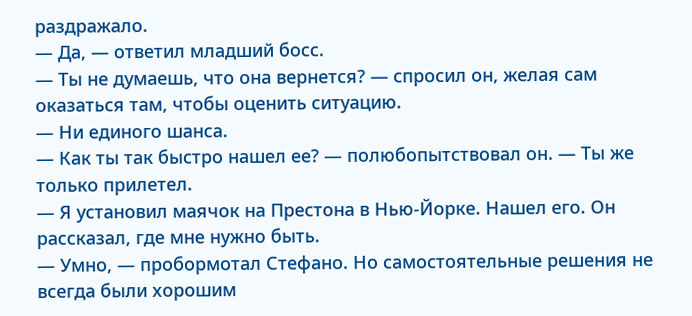раздражало.
— Да, — ответил младший босс.
— Ты не думаешь, что она вернется? — спросил он, желая сам оказаться там, чтобы оценить ситуацию.
— Ни единого шанса.
— Как ты так быстро нашел ее? — полюбопытствовал он. — Ты же только прилетел.
— Я установил маячок на Престона в Нью-Йорке. Нашел его. Он рассказал, где мне нужно быть.
— Умно, — пробормотал Стефано. Но самостоятельные решения не всегда были хорошим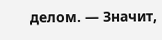делом. — Значит,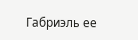Габриэль ее